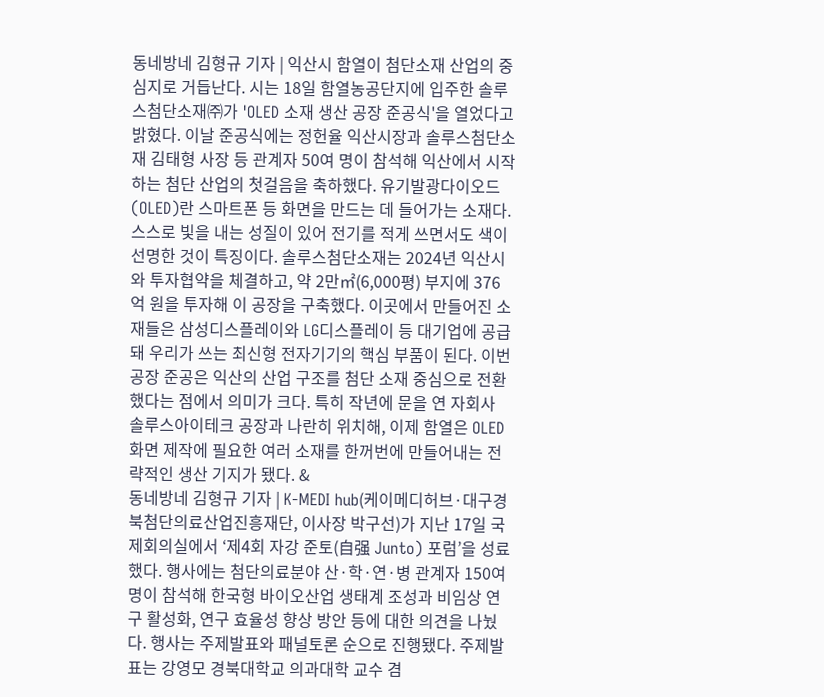동네방네 김형규 기자 | 익산시 함열이 첨단소재 산업의 중심지로 거듭난다. 시는 18일 함열농공단지에 입주한 솔루스첨단소재㈜가 'OLED 소재 생산 공장 준공식'을 열었다고 밝혔다. 이날 준공식에는 정헌율 익산시장과 솔루스첨단소재 김태형 사장 등 관계자 50여 명이 참석해 익산에서 시작하는 첨단 산업의 첫걸음을 축하했다. 유기발광다이오드(OLED)란 스마트폰 등 화면을 만드는 데 들어가는 소재다. 스스로 빛을 내는 성질이 있어 전기를 적게 쓰면서도 색이 선명한 것이 특징이다. 솔루스첨단소재는 2024년 익산시와 투자협약을 체결하고, 약 2만㎡(6,000평) 부지에 376억 원을 투자해 이 공장을 구축했다. 이곳에서 만들어진 소재들은 삼성디스플레이와 LG디스플레이 등 대기업에 공급돼 우리가 쓰는 최신형 전자기기의 핵심 부품이 된다. 이번 공장 준공은 익산의 산업 구조를 첨단 소재 중심으로 전환했다는 점에서 의미가 크다. 특히 작년에 문을 연 자회사 솔루스아이테크 공장과 나란히 위치해, 이제 함열은 OLED 화면 제작에 필요한 여러 소재를 한꺼번에 만들어내는 전략적인 생산 기지가 됐다. &
동네방네 김형규 기자 | K-MEDI hub(케이메디허브·대구경북첨단의료산업진흥재단, 이사장 박구선)가 지난 17일 국제회의실에서 ‘제4회 자강 준토(自强 Junto) 포럼’을 성료했다. 행사에는 첨단의료분야 산·학·연·병 관계자 150여 명이 참석해 한국형 바이오산업 생태계 조성과 비임상 연구 활성화, 연구 효율성 향상 방안 등에 대한 의견을 나눴다. 행사는 주제발표와 패널토론 순으로 진행됐다. 주제발표는 강영모 경북대학교 의과대학 교수 겸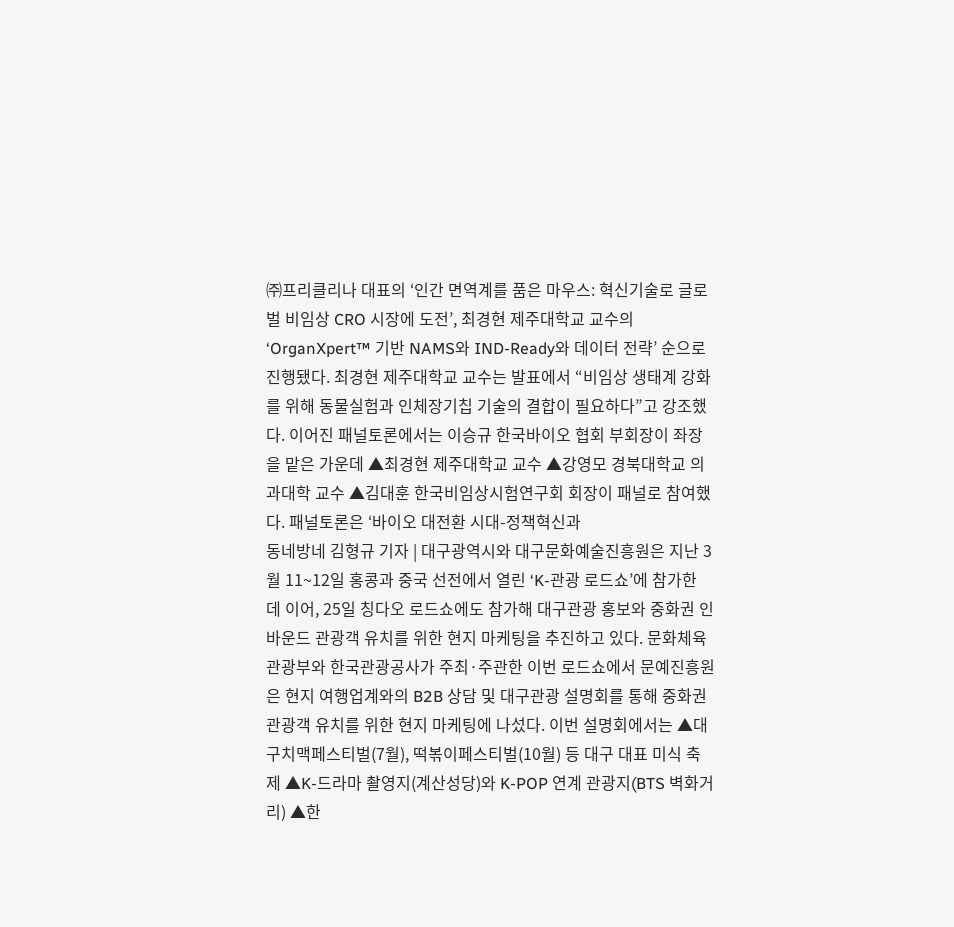㈜프리클리나 대표의 ‘인간 면역계를 품은 마우스: 혁신기술로 글로벌 비임상 CRO 시장에 도전’, 최경현 제주대학교 교수의 ‘OrganXpert™ 기반 NAMS와 IND-Ready와 데이터 전략’ 순으로 진행됐다. 최경현 제주대학교 교수는 발표에서 “비임상 생태계 강화를 위해 동물실험과 인체장기칩 기술의 결합이 필요하다”고 강조했다. 이어진 패널토론에서는 이승규 한국바이오 협회 부회장이 좌장을 맡은 가운데 ▲최경현 제주대학교 교수 ▲강영모 경북대학교 의과대학 교수 ▲김대훈 한국비임상시험연구회 회장이 패널로 참여했다. 패널토론은 ‘바이오 대전환 시대-정책혁신과
동네방네 김형규 기자 | 대구광역시와 대구문화예술진흥원은 지난 3월 11~12일 홍콩과 중국 선전에서 열린 ‘K-관광 로드쇼’에 참가한 데 이어, 25일 칭다오 로드쇼에도 참가해 대구관광 홍보와 중화권 인바운드 관광객 유치를 위한 현지 마케팅을 추진하고 있다. 문화체육관광부와 한국관광공사가 주최·주관한 이번 로드쇼에서 문예진흥원은 현지 여행업계와의 B2B 상담 및 대구관광 설명회를 통해 중화권 관광객 유치를 위한 현지 마케팅에 나섰다. 이번 설명회에서는 ▲대구치맥페스티벌(7월), 떡볶이페스티벌(10월) 등 대구 대표 미식 축제 ▲K-드라마 촬영지(계산성당)와 K-POP 연계 관광지(BTS 벽화거리) ▲한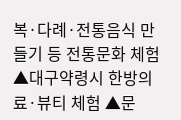복·다례·전통음식 만들기 등 전통문화 체험 ▲대구약령시 한방의료·뷰티 체험 ▲문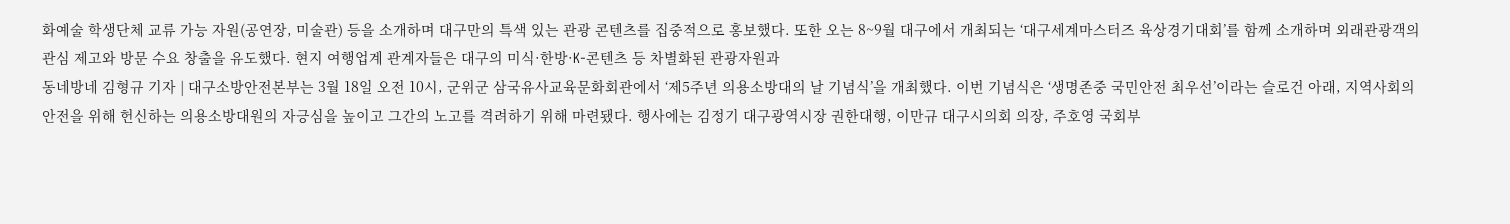화예술 학생단체 교류 가능 자원(공연장, 미술관) 등을 소개하며 대구만의 특색 있는 관광 콘텐츠를 집중적으로 홍보했다. 또한 오는 8~9월 대구에서 개최되는 ‘대구세계마스터즈 육상경기대회’를 함께 소개하며 외래관광객의 관심 제고와 방문 수요 창출을 유도했다. 현지 여행업계 관계자들은 대구의 미식·한방·K-콘텐츠 등 차별화된 관광자원과
동네방네 김형규 기자 | 대구소방안전본부는 3월 18일 오전 10시, 군위군 삼국유사교육문화회관에서 ‘제5주년 의용소방대의 날 기념식’을 개최했다. 이번 기념식은 ‘생명존중 국민안전 최우선’이라는 슬로건 아래, 지역사회의 안전을 위해 헌신하는 의용소방대원의 자긍심을 높이고 그간의 노고를 격려하기 위해 마련됐다. 행사에는 김정기 대구광역시장 권한대행, 이만규 대구시의회 의장, 주호영 국회부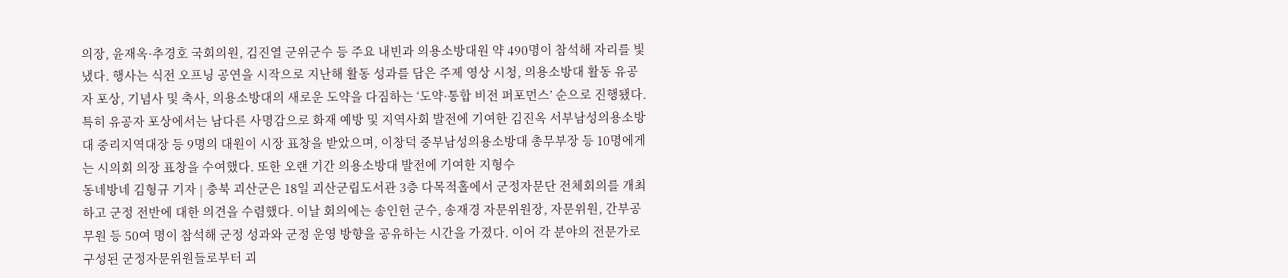의장, 윤재옥·추경호 국회의원, 김진열 군위군수 등 주요 내빈과 의용소방대원 약 490명이 참석해 자리를 빛냈다. 행사는 식전 오프닝 공연을 시작으로 지난해 활동 성과를 담은 주제 영상 시청, 의용소방대 활동 유공자 포상, 기념사 및 축사, 의용소방대의 새로운 도약을 다짐하는 ‘도약·통합 비전 퍼포먼스’ 순으로 진행됐다. 특히 유공자 포상에서는 남다른 사명감으로 화재 예방 및 지역사회 발전에 기여한 김진옥 서부남성의용소방대 중리지역대장 등 9명의 대원이 시장 표창을 받았으며, 이창덕 중부남성의용소방대 총무부장 등 10명에게는 시의회 의장 표창을 수여했다. 또한 오랜 기간 의용소방대 발전에 기여한 지형수
동네방네 김형규 기자 | 충북 괴산군은 18일 괴산군립도서관 3층 다목적홀에서 군정자문단 전체회의를 개최하고 군정 전반에 대한 의견을 수렴했다. 이날 회의에는 송인헌 군수, 송재경 자문위원장, 자문위원, 간부공무원 등 50여 명이 참석해 군정 성과와 군정 운영 방향을 공유하는 시간을 가졌다. 이어 각 분야의 전문가로 구성된 군정자문위원들로부터 괴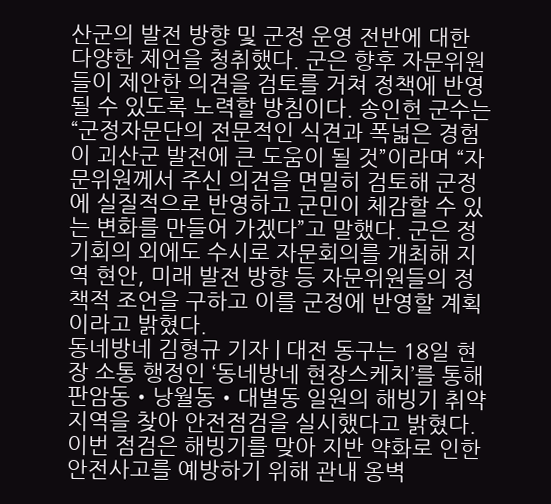산군의 발전 방향 및 군정 운영 전반에 대한 다양한 제언을 청취했다. 군은 향후 자문위원들이 제안한 의견을 검토를 거쳐 정책에 반영될 수 있도록 노력할 방침이다. 송인헌 군수는 “군정자문단의 전문적인 식견과 폭넓은 경험이 괴산군 발전에 큰 도움이 될 것”이라며 “자문위원께서 주신 의견을 면밀히 검토해 군정에 실질적으로 반영하고 군민이 체감할 수 있는 변화를 만들어 가겠다”고 말했다. 군은 정기회의 외에도 수시로 자문회의를 개최해 지역 현안, 미래 발전 방향 등 자문위원들의 정책적 조언을 구하고 이를 군정에 반영할 계획이라고 밝혔다.
동네방네 김형규 기자 | 대전 동구는 18일 현장 소통 행정인 ‘동네방네 현장스케치’를 통해 판암동‧낭월동‧대별동 일원의 해빙기 취약지역을 찾아 안전점검을 실시했다고 밝혔다. 이번 점검은 해빙기를 맞아 지반 약화로 인한 안전사고를 예방하기 위해 관내 옹벽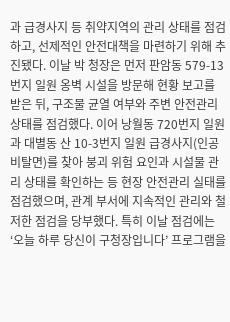과 급경사지 등 취약지역의 관리 상태를 점검하고, 선제적인 안전대책을 마련하기 위해 추진됐다. 이날 박 청장은 먼저 판암동 579-13번지 일원 옹벽 시설을 방문해 현황 보고를 받은 뒤, 구조물 균열 여부와 주변 안전관리 상태를 점검했다. 이어 낭월동 720번지 일원과 대별동 산 10-3번지 일원 급경사지(인공비탈면)를 찾아 붕괴 위험 요인과 시설물 관리 상태를 확인하는 등 현장 안전관리 실태를 점검했으며, 관계 부서에 지속적인 관리와 철저한 점검을 당부했다. 특히 이날 점검에는 ‘오늘 하루 당신이 구청장입니다’ 프로그램을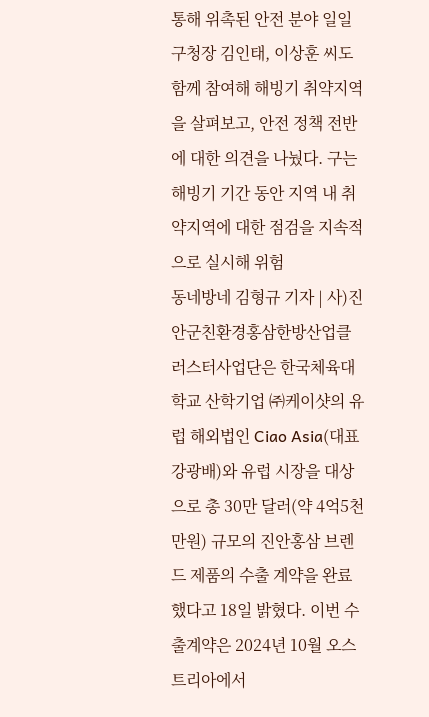통해 위촉된 안전 분야 일일 구청장 김인태, 이상훈 씨도 함께 참여해 해빙기 취약지역을 살펴보고, 안전 정책 전반에 대한 의견을 나눴다. 구는 해빙기 기간 동안 지역 내 취약지역에 대한 점검을 지속적으로 실시해 위험
동네방네 김형규 기자 | 사)진안군친환경홍삼한방산업클러스터사업단은 한국체육대학교 산학기업 ㈜케이샷의 유럽 해외법인 Ciao Asia(대표 강광배)와 유럽 시장을 대상으로 총 30만 달러(약 4억5천만원) 규모의 진안홍삼 브렌드 제품의 수출 계약을 완료했다고 18일 밝혔다. 이번 수출계약은 2024년 10월 오스트리아에서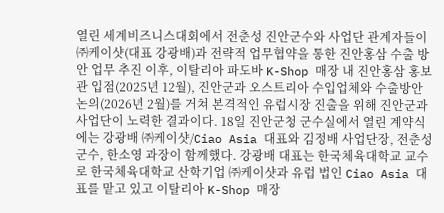열린 세계비즈니스대회에서 전춘성 진안군수와 사업단 관계자들이 ㈜케이샷(대표 강광배)과 전략적 업무협약을 통한 진안홍삼 수출 방안 업무 추진 이후, 이탈리아 파도바 K-Shop 매장 내 진안홍삼 홍보관 입점(2025년 12월), 진안군과 오스트리아 수입업체와 수출방안 논의(2026년 2월)를 거쳐 본격적인 유럽시장 진출을 위해 진안군과 사업단이 노력한 결과이다. 18일 진안군청 군수실에서 열린 계약식에는 강광배 ㈜케이샷/Ciao Asia 대표와 김정배 사업단장, 전춘성 군수, 한소영 과장이 함께했다. 강광배 대표는 한국체육대학교 교수로 한국체육대학교 산학기업 ㈜케이샷과 유럽 법인 Ciao Asia 대표를 맡고 있고 이탈리아 K-Shop 매장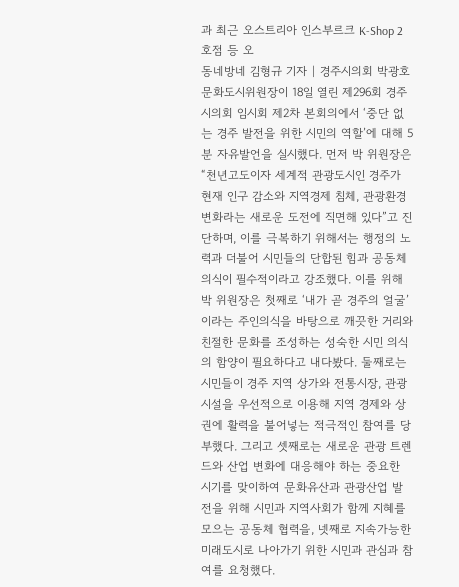과 최근 오스트리아 인스부르크 K-Shop 2호점 등 오
동네방네 김형규 기자 | 경주시의회 박광호 문화도시위원장이 18일 열린 제296회 경주시의회 임시회 제2차 본회의에서 ‘중단 없는 경주 발전을 위한 시민의 역할’에 대해 5분 자유발언을 실시했다. 먼저 박 위원장은 “천년고도이자 세계적 관광도시인 경주가 현재 인구 감소와 지역경제 침체, 관광환경 변화라는 새로운 도전에 직면해 있다”고 진단하며, 이를 극복하기 위해서는 행정의 노력과 더불어 시민들의 단합된 힘과 공동체 의식이 필수적이라고 강조했다. 이를 위해 박 위원장은 첫째로 ‘내가 곧 경주의 얼굴’이라는 주인의식을 바탕으로 깨끗한 거리와 친절한 문화를 조성하는 성숙한 시민 의식의 함양이 필요하다고 내다봤다. 둘째로는 시민들이 경주 지역 상가와 전통시장, 관광시설을 우선적으로 이용해 지역 경제와 상권에 활력을 불어넣는 적극적인 참여를 당부했다. 그리고 셋째로는 새로운 관광 트렌드와 산업 변화에 대응해야 하는 중요한 시기를 맞이하여 문화유산과 관광산업 발전을 위해 시민과 지역사회가 함께 지혜를 모으는 공동체 협력을, 넷째로 지속가능한 미래도시로 나아가기 위한 시민과 관심과 참여를 요청했다.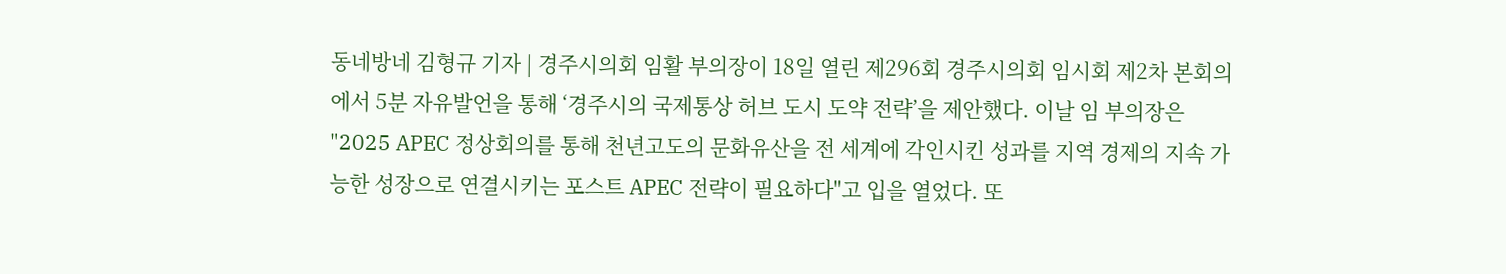동네방네 김형규 기자 | 경주시의회 임활 부의장이 18일 열린 제296회 경주시의회 임시회 제2차 본회의에서 5분 자유발언을 통해 ‘경주시의 국제통상 허브 도시 도약 전략’을 제안했다. 이날 임 부의장은 "2025 APEC 정상회의를 통해 천년고도의 문화유산을 전 세계에 각인시킨 성과를 지역 경제의 지속 가능한 성장으로 연결시키는 포스트 APEC 전략이 필요하다"고 입을 열었다. 또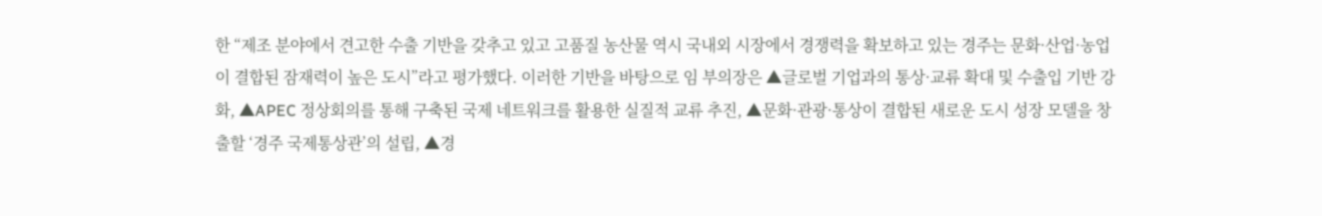한 “제조 분야에서 견고한 수출 기반을 갖추고 있고 고품질 농산물 역시 국내외 시장에서 경쟁력을 확보하고 있는 경주는 문화·산업·농업이 결합된 잠재력이 높은 도시”라고 평가했다. 이러한 기반을 바탕으로 임 부의장은 ▲글로벌 기업과의 통상·교류 확대 및 수출입 기반 강화, ▲APEC 정상회의를 통해 구축된 국제 네트워크를 활용한 실질적 교류 추진, ▲문화·관광·통상이 결합된 새로운 도시 성장 모델을 창출할 ‘경주 국제통상관’의 설립, ▲경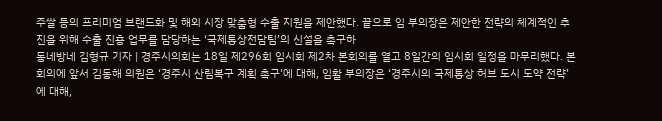주쌀 등의 프리미엄 브랜드화 및 해외 시장 맞춤형 수출 지원을 제안했다. 끝으로 임 부의장은 제안한 전략의 체계적인 추진을 위해 수출 진흥 업무를 담당하는 ‘국제통상전담팀’의 신설을 촉구하
동네방네 김형규 기자 | 경주시의회는 18일 제296회 임시회 제2차 본회의를 열고 8일간의 임시회 일정을 마무리했다. 본회의에 앞서 김동해 의원은 ‘경주시 산림복구 계획 촉구’에 대해, 임활 부의장은 ‘경주시의 국제통상 허브 도시 도약 전략’에 대해,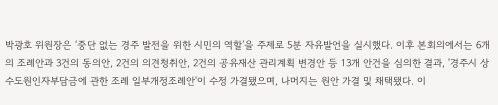박광호 위원장은 ‘중단 없는 경주 발전을 위한 시민의 역할’을 주제로 5분 자유발언을 실시했다. 이후 본회의에서는 6개의 조례안과 3건의 동의안, 2건의 의견청취안, 2건의 공유재산 관리계획 변경안 등 13개 안건을 심의한 결과, '경주시 상수도원인자부담금에 관한 조례 일부개정조례안'이 수정 가결됐으며, 나머지는 원안 가결 및 채택됐다. 이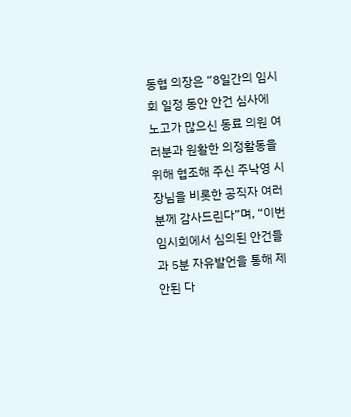동협 의장은 “8일간의 임시회 일정 동안 안건 심사에 노고가 많으신 동료 의원 여러분과 원활한 의정활동을 위해 협조해 주신 주낙영 시장님을 비롯한 공직자 여러분께 감사드린다”며, “이번 임시회에서 심의된 안건들과 5분 자유발언을 통해 제안된 다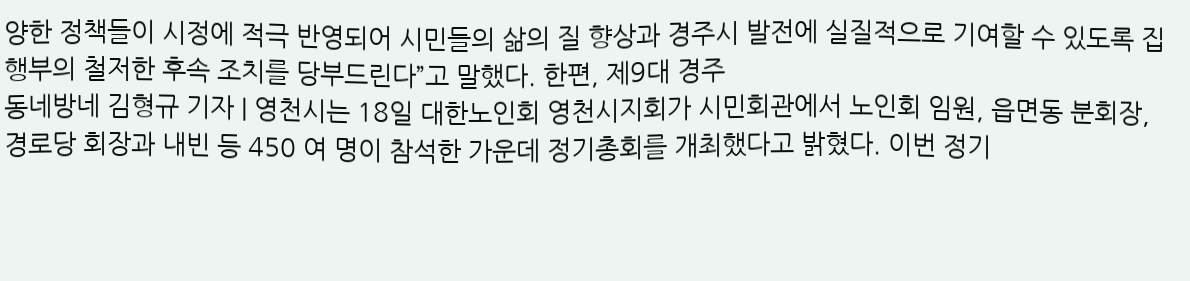양한 정책들이 시정에 적극 반영되어 시민들의 삶의 질 향상과 경주시 발전에 실질적으로 기여할 수 있도록 집행부의 철저한 후속 조치를 당부드린다”고 말했다. 한편, 제9대 경주
동네방네 김형규 기자 | 영천시는 18일 대한노인회 영천시지회가 시민회관에서 노인회 임원, 읍면동 분회장, 경로당 회장과 내빈 등 450 여 명이 참석한 가운데 정기총회를 개최했다고 밝혔다. 이번 정기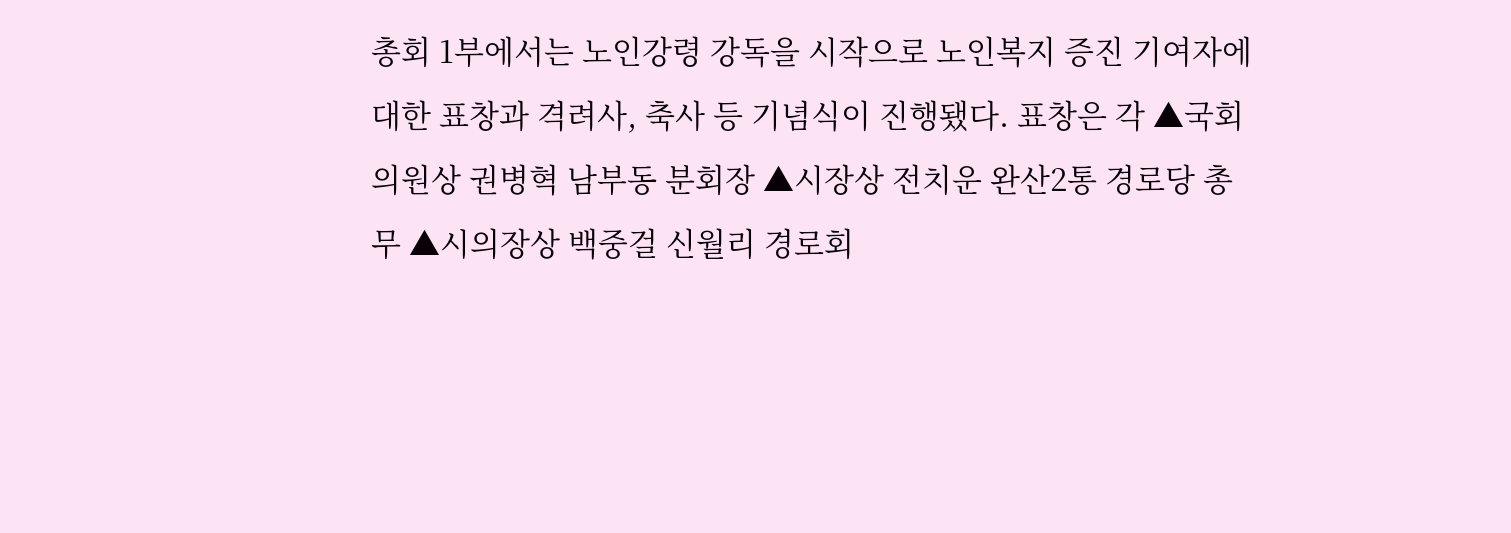총회 1부에서는 노인강령 강독을 시작으로 노인복지 증진 기여자에 대한 표창과 격려사, 축사 등 기념식이 진행됐다. 표창은 각 ▲국회의원상 권병혁 남부동 분회장 ▲시장상 전치운 완산2통 경로당 총무 ▲시의장상 백중걸 신월리 경로회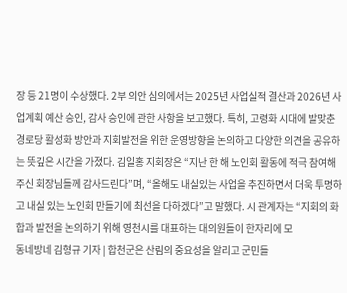장 등 21명이 수상했다. 2부 의안 심의에서는 2025년 사업실적 결산과 2026년 사업계획 예산 승인, 감사 승인에 관한 사항을 보고했다. 특히, 고령화 시대에 발맞춘 경로당 활성화 방안과 지회발전을 위한 운영방향을 논의하고 다양한 의견을 공유하는 뜻깊은 시간을 가졌다. 김일홍 지회장은 “지난 한 해 노인회 활동에 적극 참여해 주신 회장님들께 감사드린다”며, “올해도 내실있는 사업을 추진하면서 더욱 투명하고 내실 있는 노인회 만들기에 최선을 다하겠다”고 말했다. 시 관계자는 “지회의 화합과 발전을 논의하기 위해 영천시를 대표하는 대의원들이 한자리에 모
동네방네 김형규 기자 | 합천군은 산림의 중요성을 알리고 군민들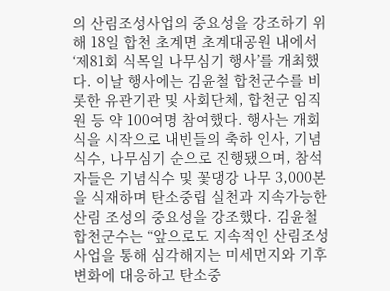의 산림조성사업의 중요성을 강조하기 위해 18일 합천 초계면 초계대공원 내에서 ‘제81회 식목일 나무심기 행사’를 개최했다. 이날 행사에는 김윤철 합천군수를 비롯한 유관기관 및 사회단체, 합천군 임직원 등 약 100여명 참여했다. 행사는 개회식을 시작으로 내빈들의 축하 인사, 기념식수, 나무심기 순으로 진행됐으며, 참석자들은 기념식수 및 꽃댕강 나무 3,000본을 식재하며 탄소중립 실천과 지속가능한 산림 조성의 중요성을 강조했다. 김윤철 합천군수는 “앞으로도 지속적인 산림조성사업을 통해 심각해지는 미세먼지와 기후변화에 대응하고 탄소중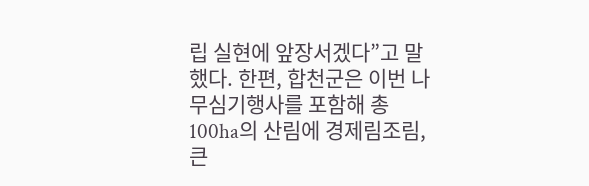립 실현에 앞장서겠다”고 말했다. 한편, 합천군은 이번 나무심기행사를 포함해 총 100ha의 산림에 경제림조림, 큰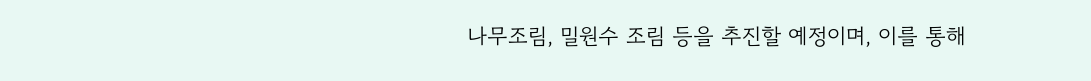나무조림, 밀원수 조림 등을 추진할 예정이며, 이를 통해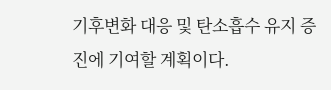기후변화 대응 및 탄소흡수 유지 증진에 기여할 계획이다.